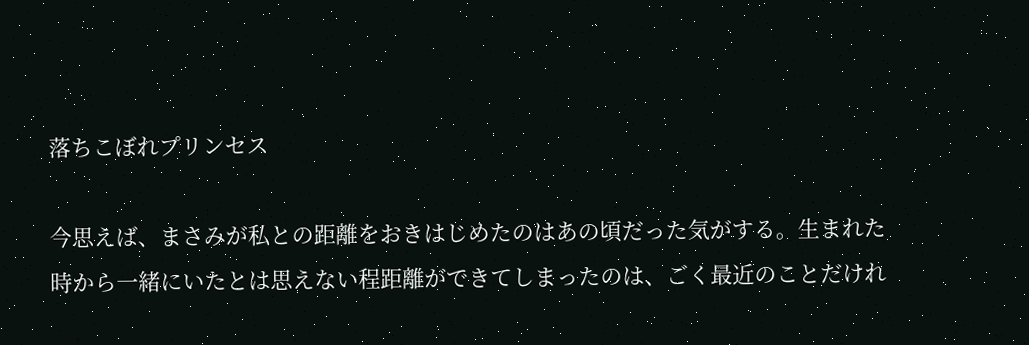落ちこぼれプリンセス

今思えば、まさみが私との距離をおきはじめたのはあの頃だった気がする。生まれた時から一緒にいたとは思えない程距離ができてしまったのは、ごく最近のことだけれ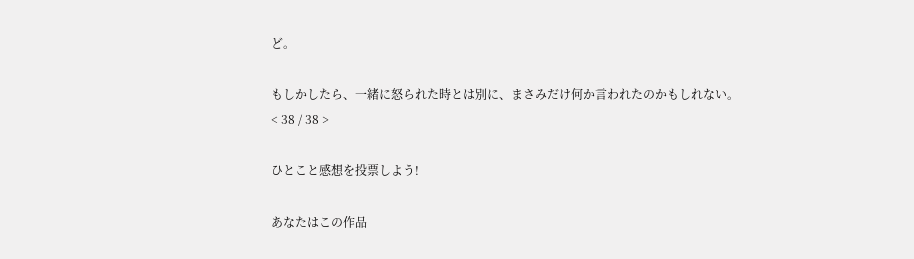ど。

もしかしたら、一緒に怒られた時とは別に、まさみだけ何か言われたのかもしれない。
< 38 / 38 >

ひとこと感想を投票しよう!

あなたはこの作品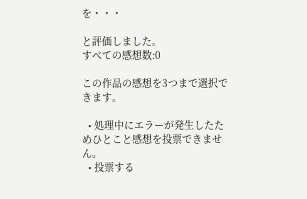を・・・

と評価しました。
すべての感想数:0

この作品の感想を3つまで選択できます。

  • 処理中にエラーが発生したためひとこと感想を投票できません。
  • 投票する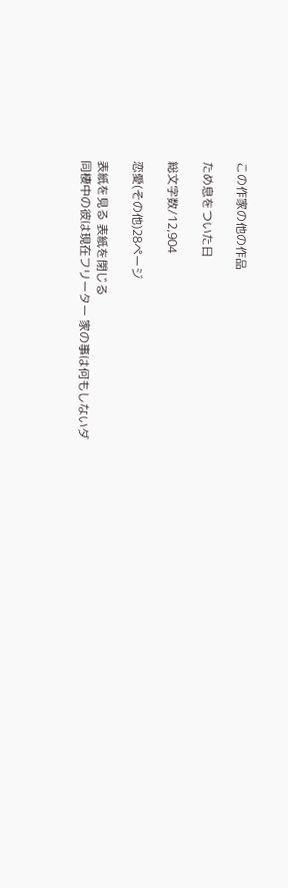この作家の他の作品

ため息をついた日

総文字数/12,904

恋愛(その他)28ページ

表紙を見る 表紙を閉じる
同棲中の彼は現在フリーター 家の事は何もしないダ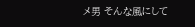メ男 そんな風にして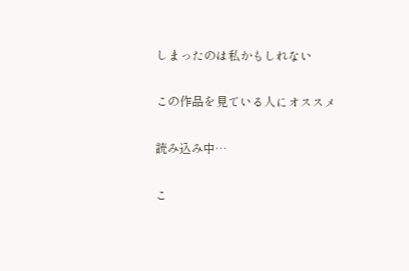しまったのは私かもしれない

この作品を見ている人にオススメ

読み込み中…

こ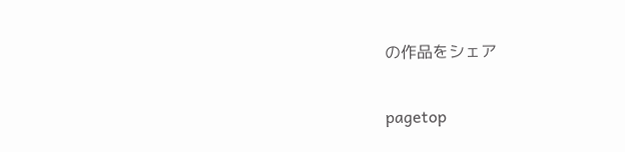の作品をシェア

pagetop